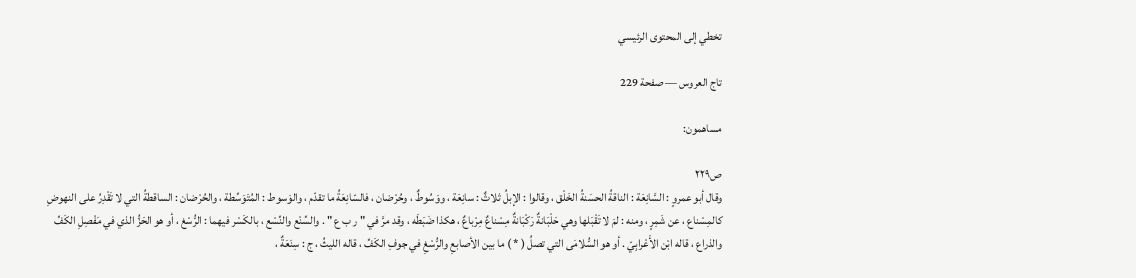تخطي إلى المحتوى الرئيسي

تاج العروس — صفحة 229

مساهمون:

ص٢٢٩
وقال أبو عمروٍ : السَّانِعَة : الناقةُ الحسَنةُ الخَلْق ، وقالوا : الإبلُ ثلاثٌ : سانِعَة ، ووَسُوطٌ ، وحُرْضان ، فالسّانِعَةُ ما تقدّم ، والوَسوط : المُتَوَسِّطة ، والحُرْضان : الساقطةُ التي لا تَقْدِرُ على النهوضِ كالمِسْناع ، عن شَمِرٍ ، ومنه : لمَ لا تَقْبَلها وهي حَلْبَانةٌ رَكْبَانةٌ مِسْناعٌ مِرْباعٌ ، هكذا ضَبَطَه ، وقد مرَّ في " ر ب ع " . والسِّنْع والنِّسْع ، بالكَسْر فيهما : الرُّسْغ ، أو هو الحَزُّ الذي في مَفْصِلِ الكَفِّ والذراع ، قاله ابْن الأَعْرابِيّ . أو هو السُّلامَى التي تصلُ ( * ) ما بين الأصابعِ والرُّسْغِ في جوفِ الكَفِّ ، قاله الليثُ ، ج : سِنَعَةٌ ،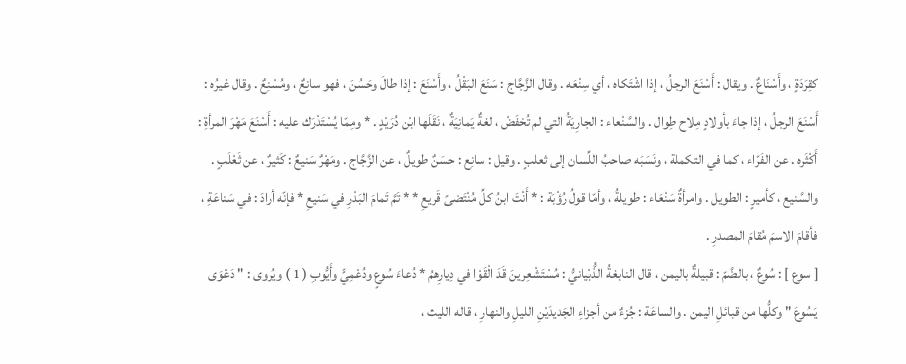كقِرَدَةٍ ، وأَسْنَاعٌ . ويقال : أَسْنَعَ الرجلُ ، إذا اشْتَكاه ، أي سِنْعَه . وقال الزَّجَّاج : سَنَعَ البَقْلُ ، وأَسْنَعَ : إذا طالَ وحَسُنَ ، فهو سانِعٌ ، ومُسْنِعٌ . وقال غيرُه : أَسْنَعَ الرجلُ ، إذا جاءَ بأولادٍ مِلاح طِوال . والسَّنْعاء : الجارِيَةُ التي لم تُخفَضْ ، لغةٌ يَمانِيَةٌ ، نَقَلَها ابْن دُرَيْدٍ . * ومِمّا يُسْتَدْرَك عليه : أَسْنَعَ مَهْرَ المرأةِ : أَكْثَره . عن الفَرّاء ، كما في التكملة ، ونَسَبَه صاحبُ اللِّسان إلى ثعلبٍ . وقيل : سانِع : حسَنٌ طويلٌ ، عن الزَّجَّاج . ومَهْرٌ سَنيعٌ : كَثيرٌ ، عن ثَعْلَبٍ . والسَّنيع ، كأميرٍ : الطويل . وامرأةٌ سَنْعَاء : طويلةُ ، وأمّا قولُ رُؤْبَة : * أَنْتَ ابنُ كلِّ مُنْتَضىً قَريعِ * * تَمَّ تَمامَ البَدْرِ في سَنيعِ * فإنّه أرادَ : في سَناعَةِ ، فأقامَ الاسمَ مُقامَ المصدرِ .
[ سوع ] : سُوعٌ ، بالضَّمّ : قبيلةٌ باليمن ، قال النابغةُ الذُّبْيانيُّ : مُسْتَشْعِرينَ قَدَ الْقَوْا في دِيارِهمُ * دُعاءَ سُوعٍ ودُعْمِيٍّ وأَيُّوبِ ( 1 ) ويُروى : " دَعْوَى يَسُوعَ " وكلُّها من قبائلِ اليمن . والساعَة : جُزءٌ من أجزاءِ الجَديدَيْنِ الليلِ والنهارِ ، قاله الليث ،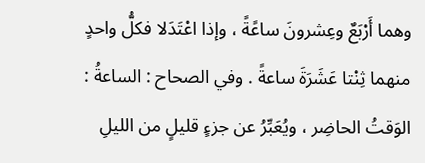وهما أَرْبَعٌ وعِشرونَ ساعًةً ، وإذا اعْتَدَلا فكلُّ واحدٍ منهما ثِنْتا عَشَرَةَ ساعةً . وفي الصحاح : الساعةُ : الوَقتُ الحاضِر ، ويُعَبِّرُ عن جزءٍ قليلٍ من الليلِ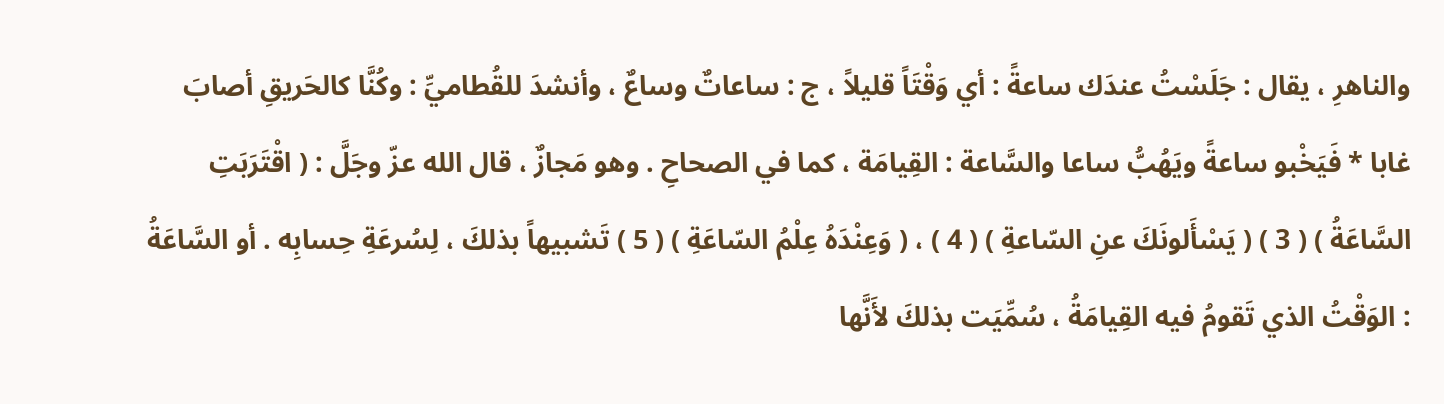والناهرِ ، يقال : جَلَسْتُ عندَك ساعةً : أي وَقْتَاً قليلاً ، ج : ساعاتٌ وساعٌ ، وأنشدَ للقُطاميِّ : وكُنَّا كالحَريقِ أصابَ غابا * فَيَخْبو ساعةً ويَهُبُّ ساعا والسَّاعة : القِيامَة ، كما في الصحاحِ . وهو مَجازٌ ، قال الله عزّ وجَلَّ : ( اقْتَرَبَتِ السَّاعَةُ ) ( 3 ) ( يَسْأَلونَكَ عنِ السّاعةِ ) ( 4 ) ، ( وَعِنْدَهُ عِلْمُ السّاعَةِ ) ( 5 ) تَشبيهاً بذلكَ ، لِسُرعَةِ حِسابِه . أو السَّاعَةُ : الوَقْتُ الذي تَقومُ فيه القِيامَةُ ، سُمِّيَت بذلكَ لأَنَّها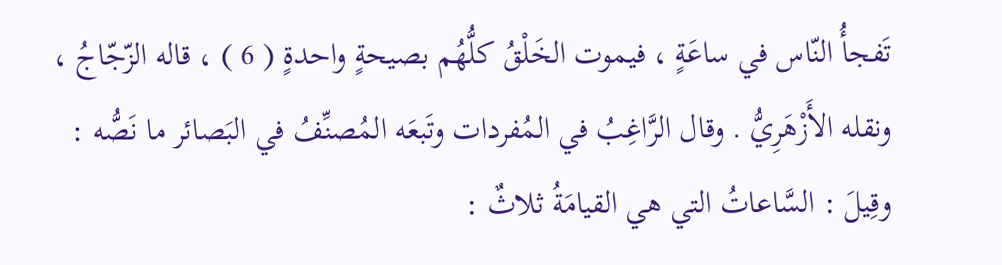تَفجأُ النّاس في ساعَةٍ ، فيموت الخَلْقُ كلُّهُم بصيحةٍ واحدةٍ ( 6 ) ، قاله الزّجّاجُ ، ونقله الأَزْهَرِيُّ . وقال الرَّاغِبُ في المُفردات وتَبعَه المُصنِّفُ في البَصائر ما نَصُّه : وقِيلَ : السَّاعاتُ التي هي القيامَةُ ثلاثٌ :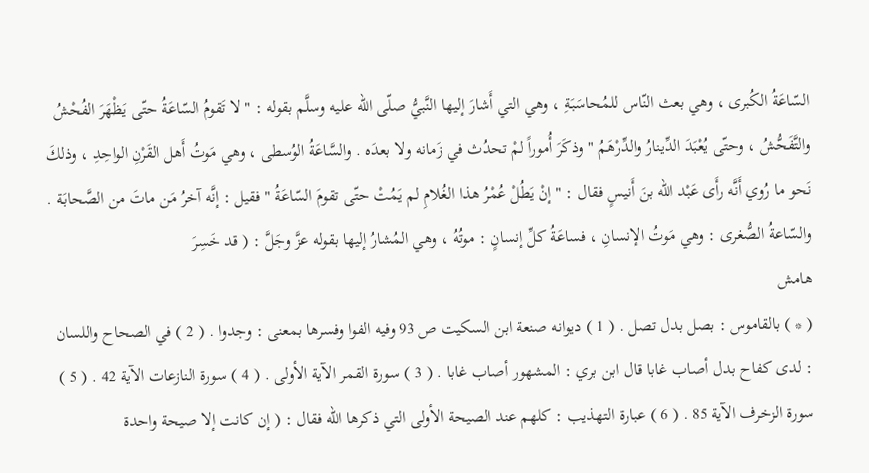السّاعَةُ الكُبرى ، وهي بعث النّاس للمُحاسَبَةِ ، وهي التي أَشارَ إليها النَّبيُّ صلّى الله عليه وسلَّم بقوله : " لا تَقومُ السّاعَةُ حتّى يَظْهَرَ الفُحْشُ والتَّفَحُّشُ ، وحتّى يُعْبَدَ الدِّينارُ والدِّرْهَمُ " وذكَرَ أُموراً لمْ تحدُث في زَمانه ولا بعدَه . والسَّاعَةُ الوُسطى ، وهي مَوتُ أَهل القَرْنِ الواحِدِ ، وذلكَ نَحو ما رُوي أَنَّه رأَى عَبْد الله بنَ أَنيسٍ فقال : " إنْ يَطُلْ عُمْرُ هذا الغُلامِ لم يَمُتْ حتّى تقومَ السّاعَةُ " فقيل : إنَّه آخرُ مَن ماتَ من الصَّحابَة . والسّاعةُ الصُّغرى : وهي مَوتُ الإنسانِ ، فساعَةُ كلِّ إنسانٍ : موتُهُ ، وهي المُشارُ إليها بقوله عزَّ وجَلَّ : ( قد خَسِرَ
هامش
( * ) بالقاموس : بصل بدل تصل . ( 1 ) ديوانه صنعة ابن السكيت ص 93 وفيه الفوا وفسرها بمعنى : وجدوا . ( 2 ) في الصحاح واللسان : لدى كفاح بدل أصاب غابا قال ابن بري : المشهور أصاب غابا . ( 3 ) سورة القمر الآية الأولى . ( 4 ) سورة النازعات الآية 42 . ( 5 ) سورة الزخرف الآية 85 . ( 6 ) عبارة التهذيب : كلهم عند الصيحة الأولى التي ذكرها الله فقال : ( إن كانت إلا صيحة واحدة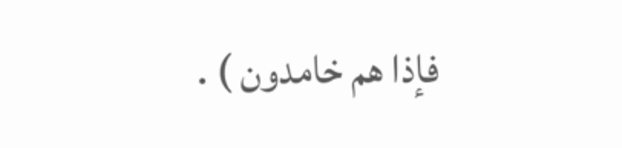فإذا هم خامدون ) .